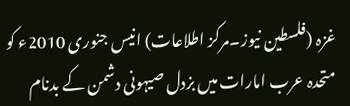غزہ (فلسطین نیوز۔مرکز اطلاعات) انیس جنوری 2010ء کو متحدہ عرب امارات میں بزدل صیہونی دشمن کے بدنام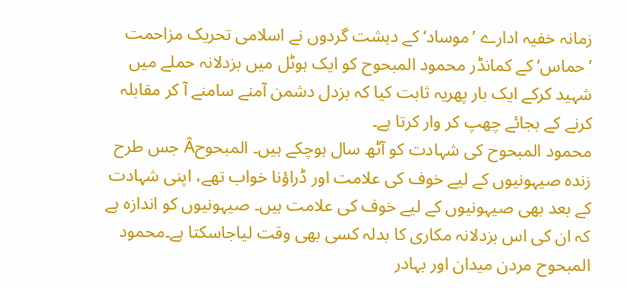زمانہ خفیہ ادارے ’موساد‘ کے دہشت گردوں نے اسلامی تحریک مزاحمت ’حماس‘ کے کمانڈر محمود المبحوح کو ایک ہوٹل میں بزدلانہ حملے میں شہید کرکے ایک بار پھریہ ثابت کیا کہ بزدل دشمن آمنے سامنے آ کر مقابلہ کرنے کے بجائے چھپ کر وار کرتا ہے۔
محمود المبحوح کی شہادت کو آٹھ سال ہوچکے ہیں۔ المبحوحÂ جس طرح زندہ صیہونیوں کے لیے خوف کی علامت اور ڈراؤنا خواب تھے، اپنی شہادت کے بعد بھی صیہونیوں کے لیے خوف کی علامت ہیں۔ صیہونیوں کو اندازہ ہے کہ ان کی اس بزدلانہ مکاری کا بدلہ کسی بھی وقت لیاجاسکتا ہے۔محمود المبحوح مردن میدان اور بہادر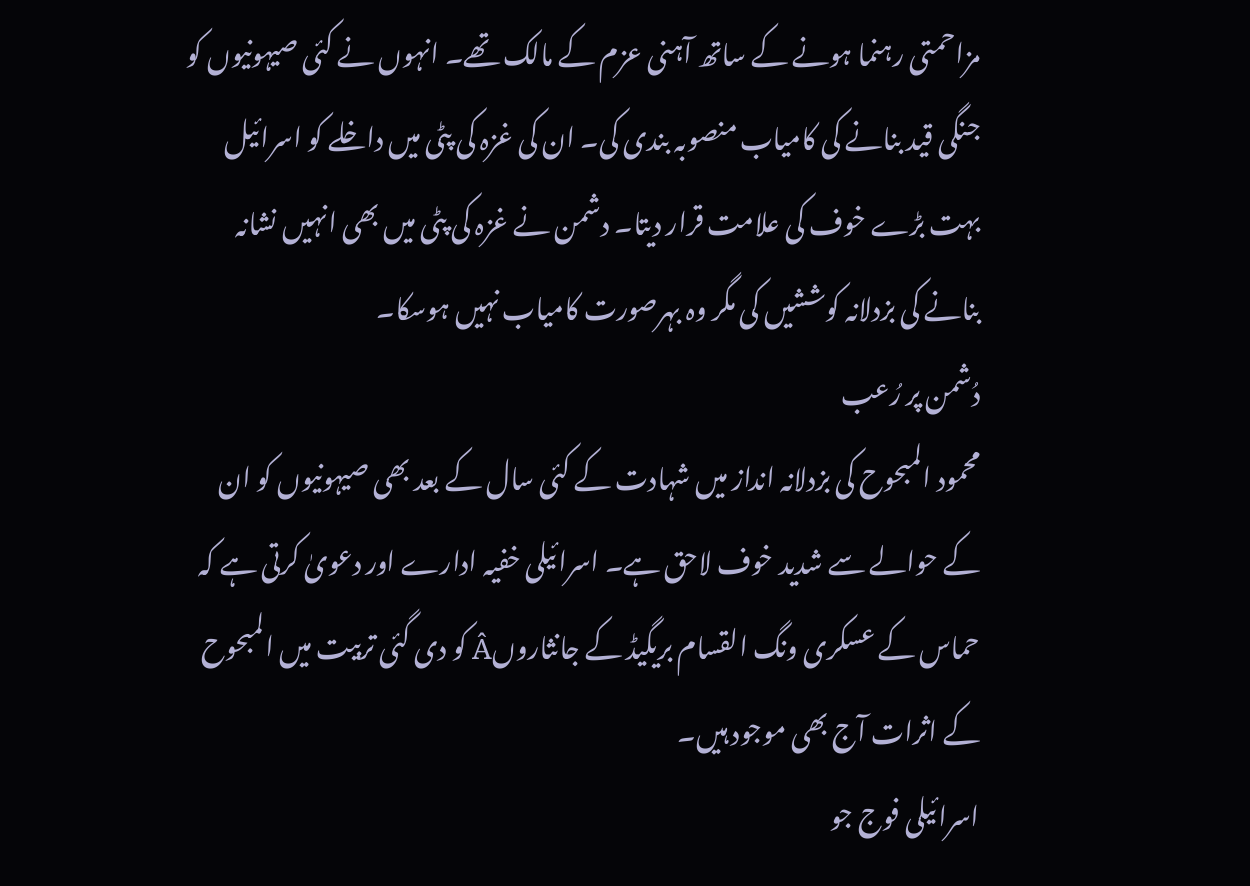مزاحمتی رہنما ہونے کے ساتھ آہنی عزم کے مالک تھے۔ انہوں نے کئی صیہونیوں کو جنگی قید بنانے کی کامیاب منصوبہ بندی کی۔ ان کی غزہ کی پٹی میں داخلے کو اسرائیل بہت بڑے خوف کی علامت قرار دیتا۔ دشمن نے غزہ کی پٹی میں بھی انہیں نشانہ بنانے کی بزدلانہ کوششیں کی مگر وہ بہرصورت کامیاب نہیں ہوسکا۔
دُشمن پر رُعب
محمود المبحوح کی بزدلانہ انداز میں شہادت کے کئی سال کے بعد بھی صیہونیوں کو ان کے حوالے سے شدید خوف لاحق ہے۔ اسرائیلی خفیہ ادارے اور دعویٰ کرتی ہے کہ حماس کے عسکری ونگ القسام بریگیڈ کے جانثاروںÂ کو دی گئی تربیت میں المبحوح کے اثرات آج بھی موجود ہیں۔
اسرائیلی فوج جو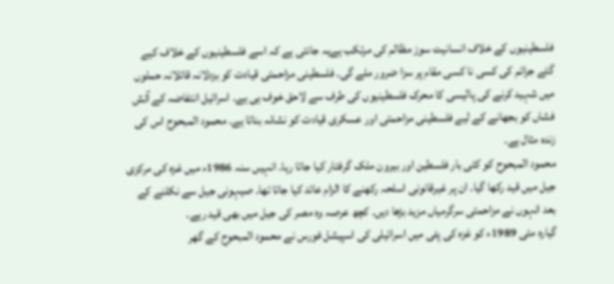فلسطینیوں کے خلاف انسانیت سوز مظالم کی مرتکب ہےیہ جانتی ہے کہ اسے فلسطینیوں کے خلاف کیے گئے جرائم کی کسی نا کسی مقام پر سزا ضرور ملے گی۔ فلسطینی مزاحمتی قیادت کو بزدلانہ قاتلانہ حملوں میں شہید کرنے کی پالیسی کا محرک فلسطینیوں کی طرف سے لاحق خوف ہی ہے۔ اسرائیل انتفاضہ کے آتش فشاں کو بجھانے کے لیے فلسطینی مزاحمتی اور عسکری قیادت کو نشانہ بناتا ہے۔ محمود المبحوح اس کی زندہ مثال ہے۔
محمود المبحوح کو کئی بار فلسطین اور بیرون ملک گرفتار کیا جاتا رہا۔ انہیں سنہ 1986ء میں غزہ کی مرکزی جیل میں قید رکھا گیا۔ ان پر غیرقانونی اسلحہ رکھنے کا الزام عائد کیا جاتا تھا۔ صیہونی جیل سے نکلنے کے بعد انہوں نے مزاحمتی سرگرمیاں مزید بڑھا دیں۔ کچھ عرصہ وہ مصر کی جیل میں بھی قید رہے۔
گیارہ مئی 1989ء کو غزہ کی پٹی میں اسرائیلی کی اسپیشل فورس نے محمود المبحوح کے گھر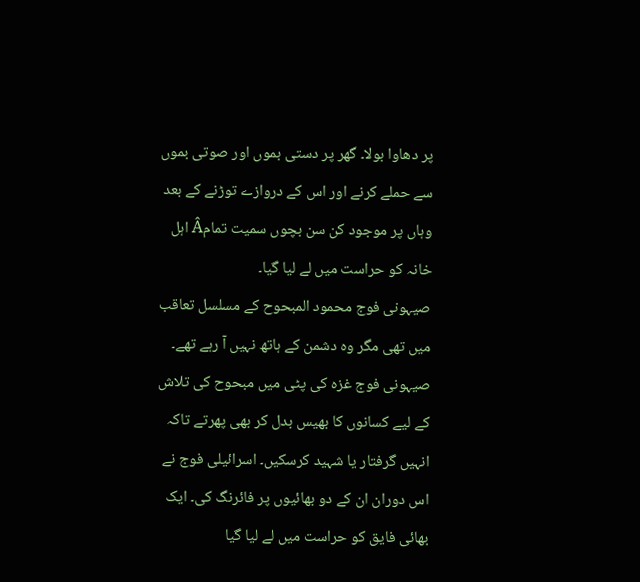پر دھاوا بولا۔ گھر پر دستی بموں اور صوتی بموں سے حملے کرنے اور اس کے دروازے توڑنے کے بعد وہاں پر موجود کن سن بچوں سمیت تمامÂ اہل خانہ کو حراست میں لے لیا گیا۔
صیہونی فوج محمود المبحوح کے مسلسل تعاقب میں تھی مگر وہ دشمن کے ہاتھ نہیں آ رہے تھے۔ صیہونی فوج غزہ کی پٹی میں مبحوح کی تلاش کے لیے کسانوں کا بھیس بدل کر بھی پھرتے تاکہ انہیں گرفتار یا شہید کرسکیں۔ اسرائیلی فوج نے اس دوران ان کے دو بھائیوں پر فائرنگ کی۔ ایک بھائی فایق کو حراست میں لے لیا گیا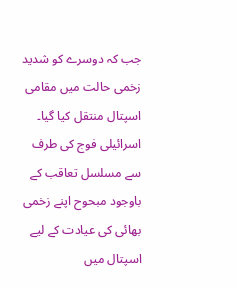جب کہ دوسرے کو شدید زخمی حالت میں مقامی اسپتال منتقل کیا گیا۔
اسرائیلی فوج کی طرف سے مسلسل تعاقب کے باوجود مبحوح اپنے زخمی بھائی کی عیادت کے لیے اسپتال میں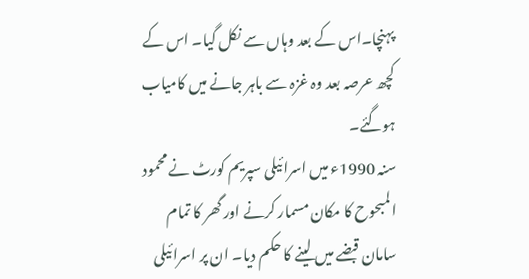پہنچا۔اس کے بعد وہاں سے نکل گیا۔ اس کے کچھ عرصہ بعد وہ غزہ سے باہر جانے میں کامیاب ہوگئے۔
سنہ 1990ء میں اسرائیلی سپریم کورٹ نے محمود المبحوح کا مکان مسمار کرنے اور گھر کا تمام سامان قبضے میں لینے کا حکم دیا۔ ان پر اسرائیلی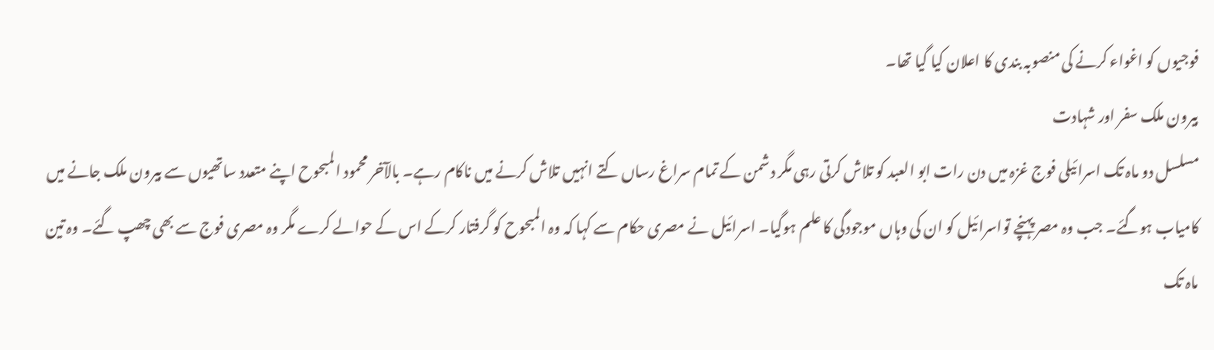فوجیوں کو اغواء کرنے کی منصوبہ بندی کا اعلان کیا گیا تھا۔
بیرون ملک سفر اور شہادت
مسلسل دو ماہ تک اسرائیلی فوج غزہ میں دن رات ابو العبد کو تلاش کرتی رہی مگر دشمن کے تمام سراغ رساں کتے انہیں تلاش کرنے میں ناکام رہے۔ بالآخر محمود المبحوح اپنے متعدد ساتھیوں سے بیرون ملک جانے میں کامیاب ہوگئے۔ جب وہ مصر پہنچے تواسرائیل کو ان کی وہاں موجودگی کا علم ہوگیا۔ اسرائیل نے مصری حکام سے کہا کہ وہ المبحوح کو گرفتار کرکے اس کے حوالے کرے مگر وہ مصری فوج سے بھی چھپ گئے۔ وہ تین ماہ تک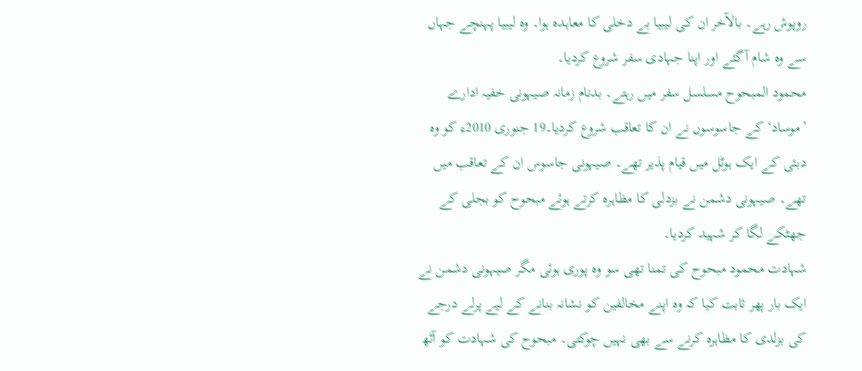روپوش رہے۔ بالآخر ان کی لیبیا بے دخلی کا معاہدہ ہوا۔ وہ لیبیا پہنچے جہاں سے وہ شام آگئے اور اپنا جہادی سفر شروع کردیا۔
محمود المبحوح مسلسل سفر میں رہتے۔ بدنام زمانہ صیہونی خفیہ ادارے ’موساد‘ کے جاسوسوں نے ان کا تعاقب شروع کردیا۔19 جنوری 2010ء کو وہ دبئی کے ایک ہوٹل میں قیام پذیر تھے۔ صیہونی جاسوس ان کے تعاقب میں تھے۔ صیہونی دشمن نے بزدلی کا مظاہرہ کرتے ہوئے مبحوح کو بجلی کے جھٹکے لگا کر شہید کردیا۔
شہادت محمود مبحوح کی تمنا تھی سو وہ پوری ہوئی مگر صیہونی دشمن نے ایک بار پھر ثابت کیا کہ وہ اپنے مخالفین کو نشانہ بنانے کے لیے پرلے درجے کی بزلدی کا مظاہرہ کرنے سے بھی نہیں چوکتی۔ مبحوح کی شہادت کو آٹھ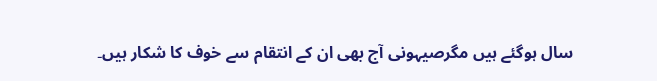سال ہوگئے ہیں مگرصیہونی آج بھی ان کے انتقام سے خوف کا شکار ہیں۔